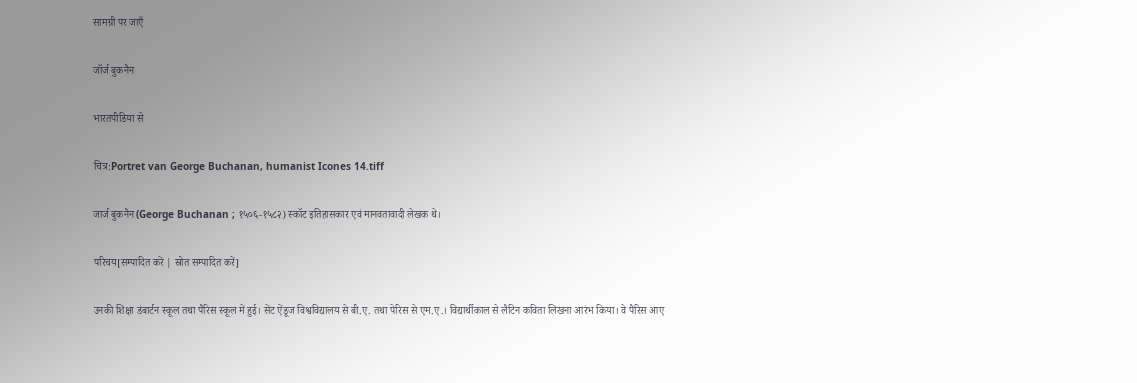सामग्री पर जाएँ

जॉर्ज बुकनैन

भारतपीडिया से

चित्र:Portret van George Buchanan, humanist Icones 14.tiff

जार्ज बुकनैन (George Buchanan ; १५०६-१५८२) स्कॉट इतिहासकार एवं मानवतावादी लेखक थे।

परिचय[सम्पादित करें | स्रोत सम्पादित करें]

उनकी शिक्षा डंबार्टन स्कूल तथा पैरिस स्कूल में हुई। सेंट ऐंडूज विश्वविद्यालय से बी.ए. तथा पेरिस से एम.ए.। विद्यार्थीकाल से लैटिन कविता लिखना आरंभ किया। वे पैरिस आए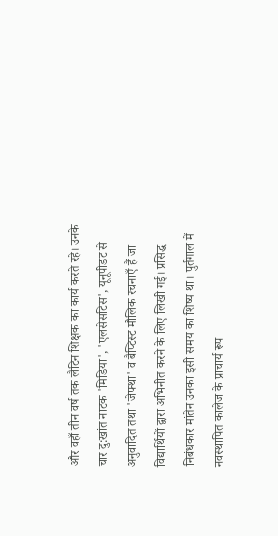और वहाँ तीन वर्ष तक लैटिन शिक्षक का कार्य करते रहे। उनके चार दु:खांत नाटक 'मिडिया', 'एलसेसटिस', यूनूपीडट से अनुवादित तथा 'जेफ्था' व बैप्टिस्ट मौलिक रचनाएँ हैं जा विद्यार्थियों द्वारा अभिनीत करने के लिए लिखी गई। प्रसिद्ध निबंधकार मांतेन उनका इसी समय का शिष्य था। पुर्तगाल में नवस्थापित कालेज के प्राचार्य रूप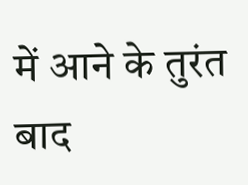में आने के तुरंत बाद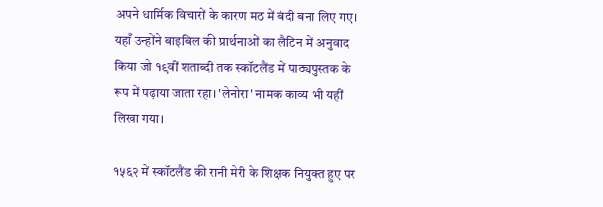अपने धार्मिक विचारों के कारण मठ में बंदी बना लिए गए। यहाँ उन्होंने बाइबिल की प्रार्थनाओं का लैटिन में अनुवाद किया जो १९वीं शताब्दी तक स्कॉटलैंड में पाठ्यपुस्तक के रूप में पढ़ाया जाता रहा। 'लेनोरा' नामक काव्य भी यहीं लिखा गया।

१५६२ में स्कॉटलैंड की रानी मेरी के शिक्षक नियुक्त हुए पर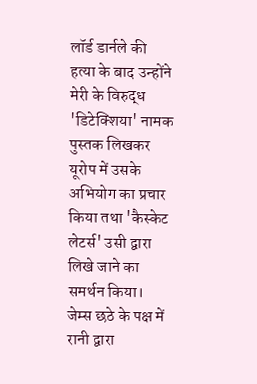लॉर्ड डार्नले की हत्या के बाद उन्होंने मेरी के विरुद्ध 'डिटेक्शिया' नामक पुस्तक लिखकर यूरोप में उसके अभियोग का प्रचार किया तथा 'कैस्केट लेटर्स' उसी द्वारा लिखे जाने का समर्थन किया। जेम्स छठे के पक्ष में रानी द्वारा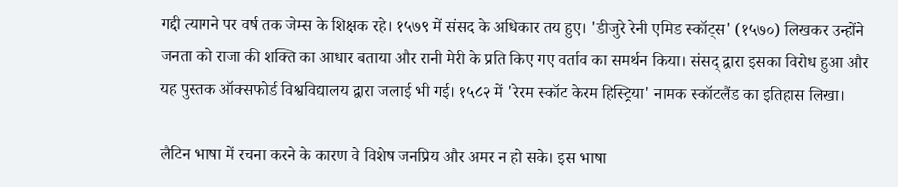गद्दी त्यागने पर वर्ष तक जेम्स के शिक्षक रहे। १५७९ में संसद के अधिकार तय हुए। 'डीजुरे रेनी एमिड स्कॉट्स' (१५७०) लिखकर उन्होंने जनता को राजा की शक्ति का आधार बताया और रानी मेरी के प्रति किए गए वर्ताव का समर्थन किया। संसद् द्वारा इसका विरोध हुआ और यह पुस्तक ऑक्सफोर्ड विश्वविद्यालय द्वारा जलाई भी गई। १५८२ में 'रेरम स्कॉट केरम हिस्ट्रिया' नामक स्कॉटलैंड का इतिहास लिखा।

लैटिन भाषा में रचना करने के कारण वे विशेष जनप्रिय और अमर न हो सके। इस भाषा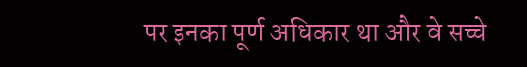पर इनका पूर्ण अधिकार था और वे सच्चे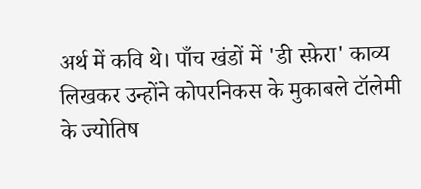अर्थ में कवि थे। पाँच खंडों में 'डी स्फ़ेरा' काव्य लिखकर उन्होंने कोपरनिकस के मुकाबले टॉलेमी के ज्योतिष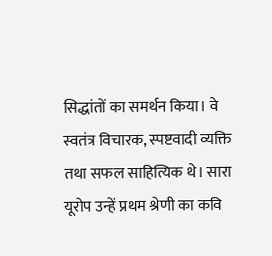सिद्धांतों का समर्थन किया। वे स्वतंत्र विचारक, स्पष्टवादी व्यक्ति तथा सफल साहित्यिक थे। सारा यूरोप उन्हें प्रथम श्रेणी का कवि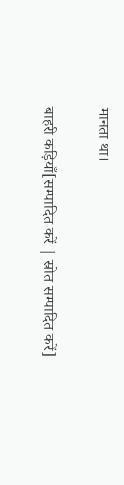मानता था।

बाहरी कड़ियाँ[सम्पादित करें | स्रोत सम्पादित करें]